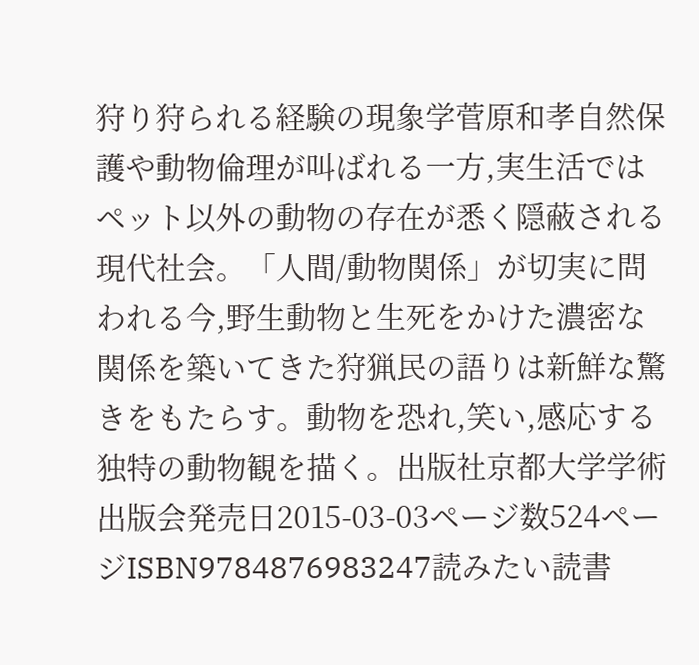狩り狩られる経験の現象学菅原和孝自然保護や動物倫理が叫ばれる一方,実生活ではペット以外の動物の存在が悉く隠蔽される現代社会。「人間/動物関係」が切実に問われる今,野生動物と生死をかけた濃密な関係を築いてきた狩猟民の語りは新鮮な驚きをもたらす。動物を恐れ,笑い,感応する独特の動物観を描く。出版社京都大学学術出版会発売日2015-03-03ページ数524ページISBN9784876983247読みたい読書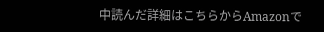中読んだ詳細はこちらからAmazonで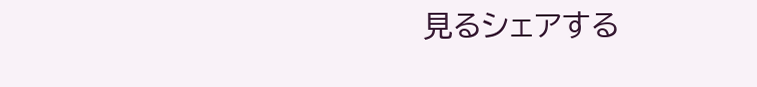見るシェアする